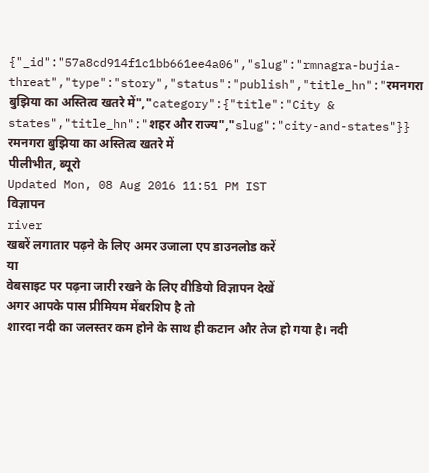{"_id":"57a8cd914f1c1bb661ee4a06","slug":"rmnagra-bujia-threat","type":"story","status":"publish","title_hn":"रमनगरा बुझिया का अस्तित्व खतरे में","category":{"title":"City & states","title_hn":"शहर और राज्य","slug":"city-and-states"}}
रमनगरा बुझिया का अस्तित्व खतरे में
पीलीभीत, ब्यूरो
Updated Mon, 08 Aug 2016 11:51 PM IST
विज्ञापन
river
खबरें लगातार पढ़ने के लिए अमर उजाला एप डाउनलोड करें
या
वेबसाइट पर पढ़ना जारी रखने के लिए वीडियो विज्ञापन देखें
अगर आपके पास प्रीमियम मेंबरशिप है तो
शारदा नदी का जलस्तर कम होने के साथ ही कटान और तेज हो गया है। नदी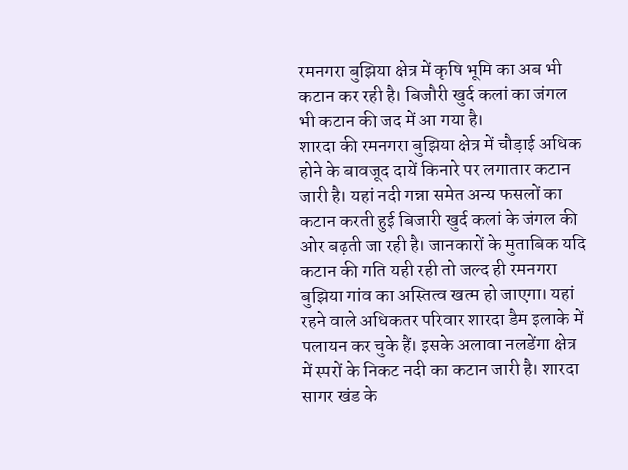रमनगरा बुझिया क्षेत्र में कृषि भूमि का अब भी कटान कर रही है। बिजौरी खुर्द कलां का जंगल भी कटान की जद में आ गया है।
शारदा की रमनगरा बुझिया क्षेत्र में चौड़ाई अधिक होने के बावजूद दायें किनारे पर लगातार कटान जारी है। यहां नदी गन्ना समेत अन्य फसलों का कटान करती हुई बिजारी खुर्द कलां के जंगल की ओर बढ़ती जा रही है। जानकारों के मुताबिक यदि कटान की गति यही रही तो जल्द ही रमनगरा बुझिया गांव का अस्तित्व खत्म हो जाएगा। यहां रहने वाले अधिकतर परिवार शारदा डैम इलाके में पलायन कर चुके हैं। इसके अलावा नलडेंगा क्षेत्र में स्परों के निकट नदी का कटान जारी है। शारदा सागर खंड के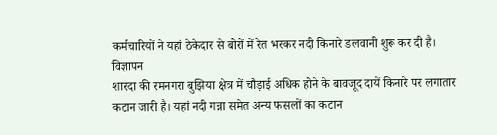कर्मचारियों ने यहां ठेकेदार से बोरों में रेत भरकर नदी किनारे डलवानी शुरू कर दी है।
विज्ञापन
शारदा की रमनगरा बुझिया क्षेत्र में चौड़ाई अधिक होने के बावजूद दायें किनारे पर लगातार कटान जारी है। यहां नदी गन्ना समेत अन्य फसलों का कटान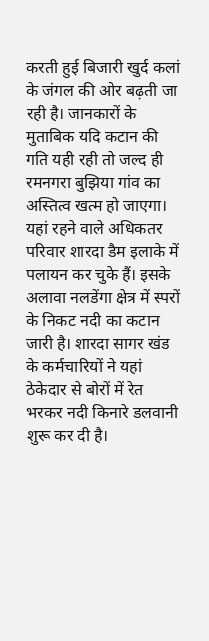करती हुई बिजारी खुर्द कलां के जंगल की ओर बढ़ती जा रही है। जानकारों के मुताबिक यदि कटान की गति यही रही तो जल्द ही रमनगरा बुझिया गांव का अस्तित्व खत्म हो जाएगा। यहां रहने वाले अधिकतर परिवार शारदा डैम इलाके में पलायन कर चुके हैं। इसके अलावा नलडेंगा क्षेत्र में स्परों के निकट नदी का कटान जारी है। शारदा सागर खंड के कर्मचारियों ने यहां ठेकेदार से बोरों में रेत भरकर नदी किनारे डलवानी शुरू कर दी है।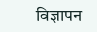विज्ञापन